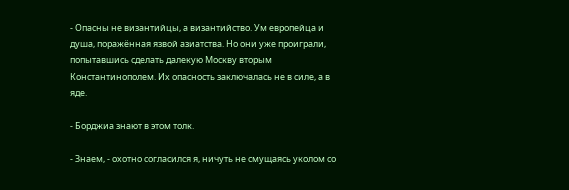- Опасны не византийцы, а византийство. Ум европейца и душа, поражённая язвой азиатства. Но они уже проиграли, попытавшись сделать далекую Москву вторым Константинополем. Их опасность заключалась не в силе, а в яде.

- Борджиа знают в этом толк.

- Знаем, - охотно согласился я, ничуть не смущаясь уколом со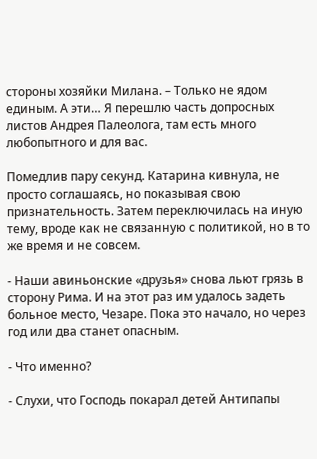стороны хозяйки Милана. – Только не ядом единым. А эти… Я перешлю часть допросных листов Андрея Палеолога, там есть много любопытного и для вас.

Помедлив пару секунд. Катарина кивнула, не просто соглашаясь, но показывая свою признательность. Затем переключилась на иную тему, вроде как не связанную с политикой, но в то же время и не совсем.

- Наши авиньонские «друзья» снова льют грязь в сторону Рима. И на этот раз им удалось задеть больное место, Чезаре. Пока это начало, но через год или два станет опасным.

- Что именно?

- Слухи, что Господь покарал детей Антипапы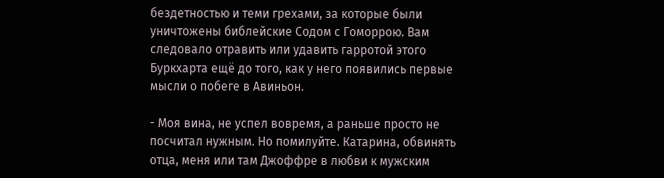бездетностью и теми грехами, за которые были уничтожены библейские Содом с Гоморрою. Вам следовало отравить или удавить гарротой этого Буркхарта ещё до того, как у него появились первые мысли о побеге в Авиньон.

- Моя вина, не успел вовремя, а раньше просто не посчитал нужным. Но помилуйте. Катарина, обвинять отца, меня или там Джоффре в любви к мужским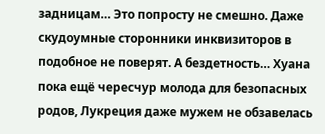задницам… Это попросту не смешно. Даже скудоумные сторонники инквизиторов в подобное не поверят. А бездетность… Хуана пока ещё чересчур молода для безопасных родов, Лукреция даже мужем не обзавелась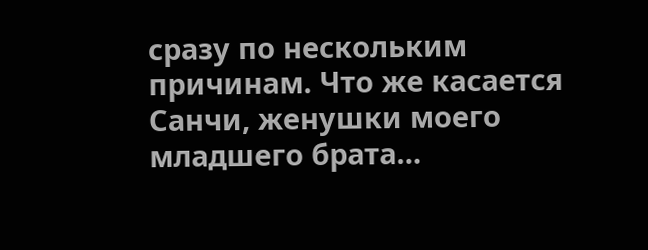сразу по нескольким причинам. Что же касается Санчи, женушки моего младшего брата…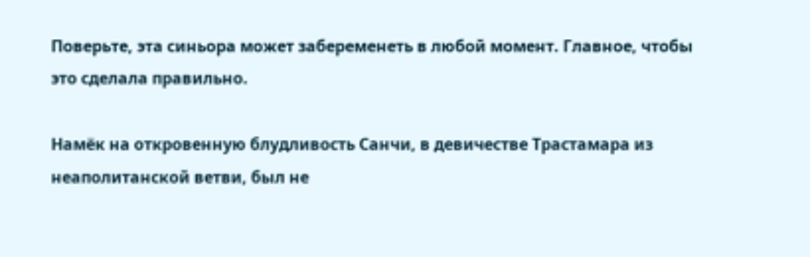Поверьте, эта синьора может забеременеть в любой момент. Главное, чтобы это сделала правильно.

Намёк на откровенную блудливость Санчи, в девичестве Трастамара из неаполитанской ветви, был не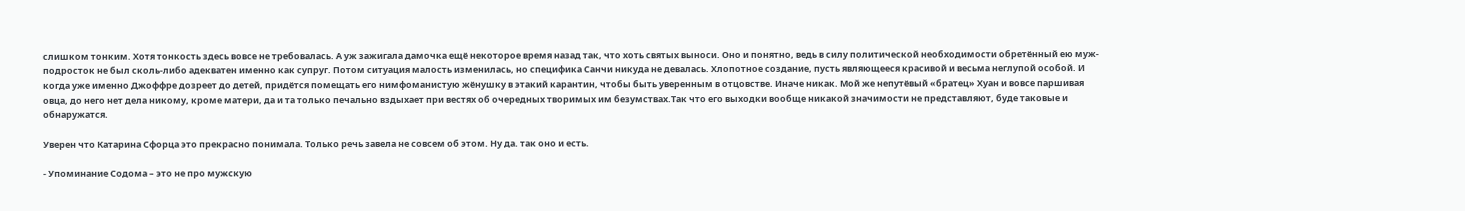слишком тонким. Хотя тонкость здесь вовсе не требовалась. А уж зажигала дамочка ещё некоторое время назад так, что хоть святых выноси. Оно и понятно, ведь в силу политической необходимости обретённый ею муж-подросток не был сколь-либо адекватен именно как супруг. Потом ситуация малость изменилась, но специфика Санчи никуда не девалась. Хлопотное создание, пусть являющееся красивой и весьма неглупой особой. И когда уже именно Джоффре дозреет до детей, придётся помещать его нимфоманистую жёнушку в этакий карантин, чтобы быть уверенным в отцовстве. Иначе никак. Мой же непутёвый «братец» Хуан и вовсе паршивая овца, до него нет дела никому, кроме матери, да и та только печально вздыхает при вестях об очередных творимых им безумствах.Так что его выходки вообще никакой значимости не представляют, буде таковые и обнаружатся.

Уверен что Катарина Сфорца это прекрасно понимала. Только речь завела не совсем об этом. Ну да. так оно и есть.

- Упоминание Содома – это не про мужскую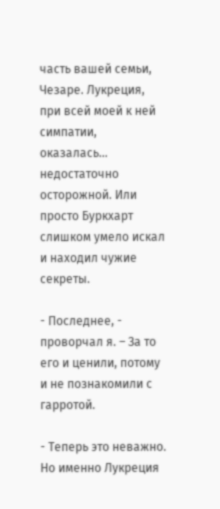часть вашей семьи, Чезаре. Лукреция, при всей моей к ней симпатии, оказалась… недостаточно осторожной. Или просто Буркхарт слишком умело искал и находил чужие секреты.

- Последнее, - проворчал я. – За то его и ценили, потому и не познакомили с гарротой.

- Теперь это неважно. Но именно Лукреция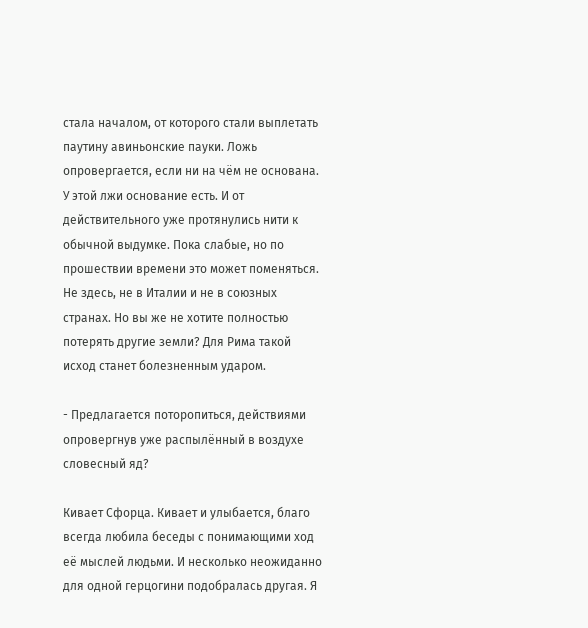стала началом, от которого стали выплетать паутину авиньонские пауки. Ложь опровергается, если ни на чём не основана. У этой лжи основание есть. И от действительного уже протянулись нити к обычной выдумке. Пока слабые, но по прошествии времени это может поменяться. Не здесь, не в Италии и не в союзных странах. Но вы же не хотите полностью потерять другие земли? Для Рима такой исход станет болезненным ударом.

- Предлагается поторопиться, действиями опровергнув уже распылённый в воздухе словесный яд?

Кивает Сфорца. Кивает и улыбается, благо всегда любила беседы с понимающими ход её мыслей людьми. И несколько неожиданно для одной герцогини подобралась другая. Я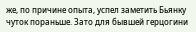же, по причине опыта, успел заметить Бьянку чуток пораньше. Зато для бывшей герцогини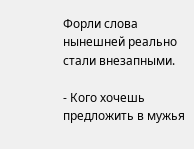Форли слова нынешней реально стали внезапными.

- Кого хочешь предложить в мужья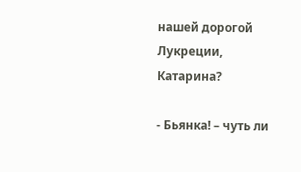нашей дорогой Лукреции, Катарина?

- Бьянка! – чуть ли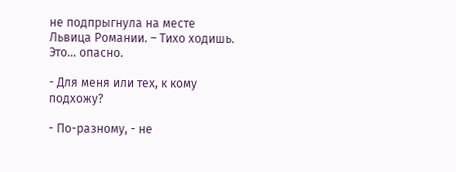не подпрыгнула на месте Львица Романии. – Тихо ходишь. Это… опасно.

- Для меня или тех, к кому подхожу?

- По-разному, - не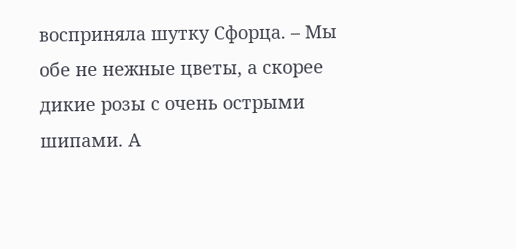восприняла шутку Сфорца. – Мы обе не нежные цветы, а скорее дикие розы с очень острыми шипами. А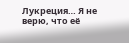Лукреция… Я не верю, что её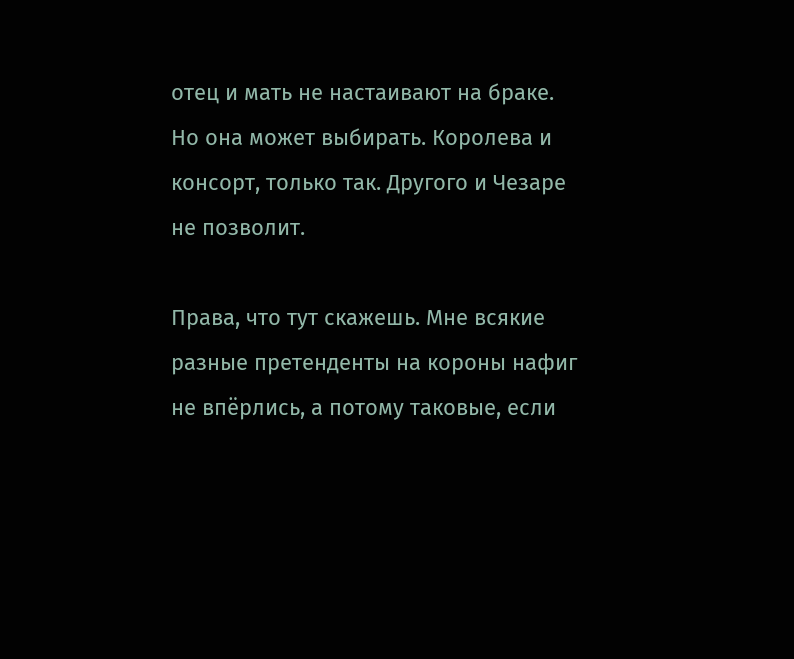отец и мать не настаивают на браке. Но она может выбирать. Королева и консорт, только так. Другого и Чезаре не позволит.

Права, что тут скажешь. Мне всякие разные претенденты на короны нафиг не впёрлись, а потому таковые, если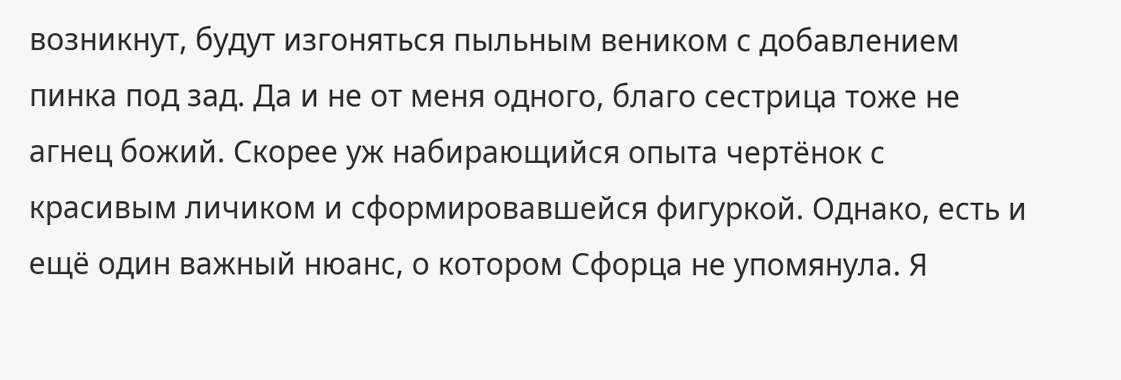возникнут, будут изгоняться пыльным веником с добавлением пинка под зад. Да и не от меня одного, благо сестрица тоже не агнец божий. Скорее уж набирающийся опыта чертёнок с красивым личиком и сформировавшейся фигуркой. Однако, есть и ещё один важный нюанс, о котором Сфорца не упомянула. Я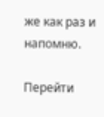же как раз и напомню.

Перейти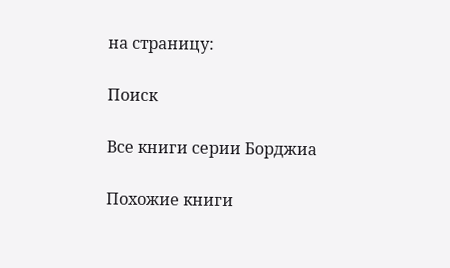на страницу:

Поиск

Все книги серии Борджиа

Похожие книги